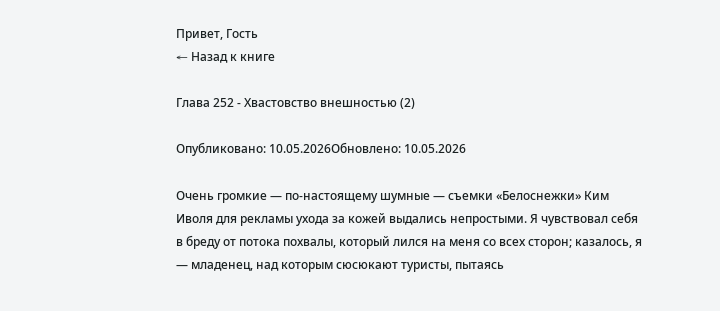Привет, Гость
← Назад к книге

Глава 252 - Хвастовство внешностью (2)

Опубликовано: 10.05.2026Обновлено: 10.05.2026

Очень громкие — по-настоящему шумные — съемки «Белоснежки» Ким Иволя для рекламы ухода за кожей выдались непростыми. Я чувствовал себя в бреду от потока похвалы, который лился на меня со всех сторон; казалось, я — младенец, над которым сюсюкают туристы, пытаясь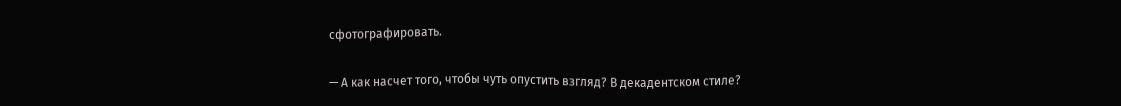сфотографировать.

— А как насчет того, чтобы чуть опустить взгляд? В декадентском стиле?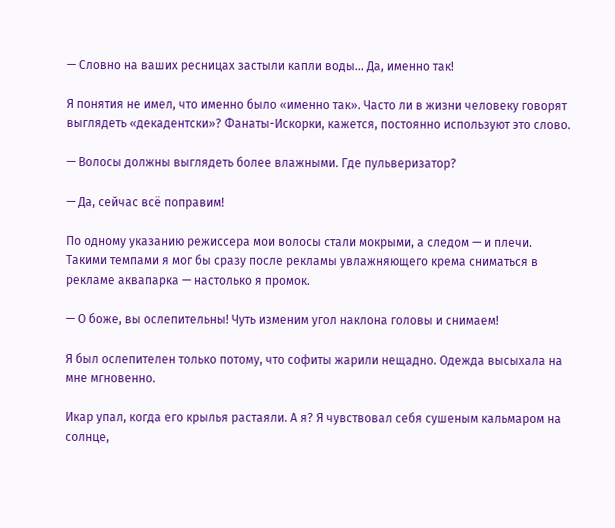— Словно на ваших ресницах застыли капли воды... Да, именно так!

Я понятия не имел, что именно было «именно так». Часто ли в жизни человеку говорят выглядеть «декадентски»? Фанаты-Искорки, кажется, постоянно используют это слово.

— Волосы должны выглядеть более влажными. Где пульверизатор?

— Да, сейчас всё поправим!

По одному указанию режиссера мои волосы стали мокрыми, а следом — и плечи. Такими темпами я мог бы сразу после рекламы увлажняющего крема сниматься в рекламе аквапарка — настолько я промок.

— О боже, вы ослепительны! Чуть изменим угол наклона головы и снимаем!

Я был ослепителен только потому, что софиты жарили нещадно. Одежда высыхала на мне мгновенно.

Икар упал, когда его крылья растаяли. А я? Я чувствовал себя сушеным кальмаром на солнце,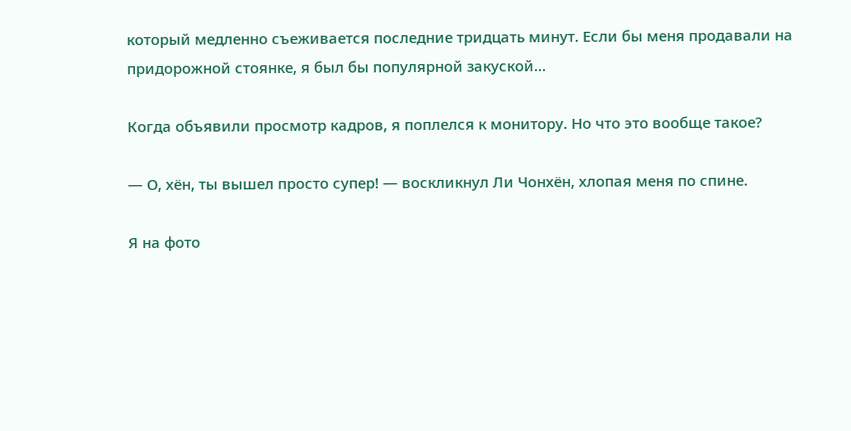который медленно съеживается последние тридцать минут. Если бы меня продавали на придорожной стоянке, я был бы популярной закуской...

Когда объявили просмотр кадров, я поплелся к монитору. Но что это вообще такое?

— О, хён, ты вышел просто супер! — воскликнул Ли Чонхён, хлопая меня по спине.

Я на фото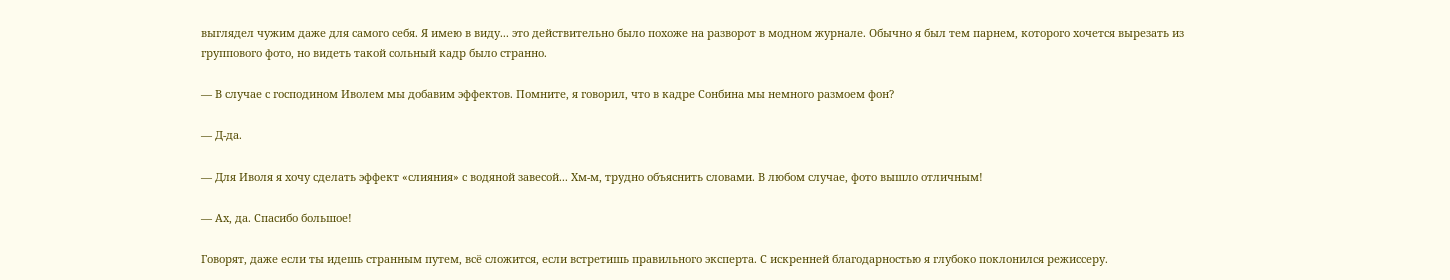выглядел чужим даже для самого себя. Я имею в виду... это действительно было похоже на разворот в модном журнале. Обычно я был тем парнем, которого хочется вырезать из группового фото, но видеть такой сольный кадр было странно.

— В случае с господином Иволем мы добавим эффектов. Помните, я говорил, что в кадре Сонбина мы немного размоем фон?

— Д-да.

— Для Иволя я хочу сделать эффект «слияния» с водяной завесой... Хм-м, трудно объяснить словами. В любом случае, фото вышло отличным!

— Ах, да. Спасибо большое!

Говорят, даже если ты идешь странным путем, всё сложится, если встретишь правильного эксперта. С искренней благодарностью я глубоко поклонился режиссеру.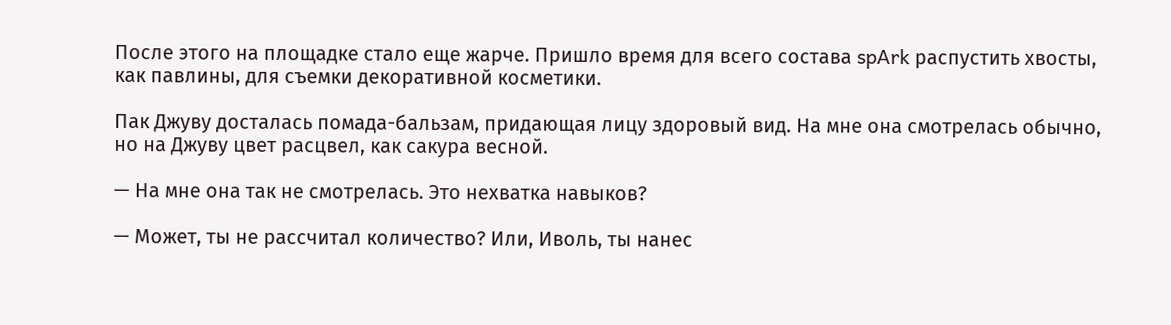После этого на площадке стало еще жарче. Пришло время для всего состава spArk распустить хвосты, как павлины, для съемки декоративной косметики.

Пак Джуву досталась помада-бальзам, придающая лицу здоровый вид. На мне она смотрелась обычно, но на Джуву цвет расцвел, как сакура весной.

— На мне она так не смотрелась. Это нехватка навыков?

— Может, ты не рассчитал количество? Или, Иволь, ты нанес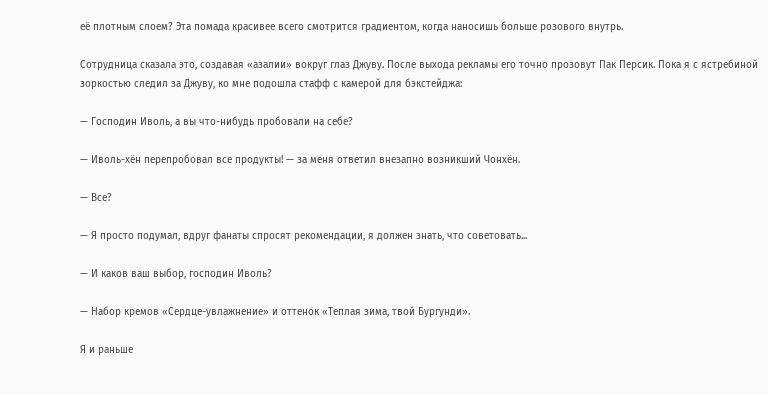её плотным слоем? Эта помада красивее всего смотрится градиентом, когда наносишь больше розового внутрь.

Сотрудница сказала это, создавая «азалии» вокруг глаз Джуву. После выхода рекламы его точно прозовут Пак Персик. Пока я с ястребиной зоркостью следил за Джуву, ко мне подошла стафф с камерой для бэкстейджа:

— Господин Иволь, а вы что-нибудь пробовали на себе?

— Иволь-хён перепробовал все продукты! — за меня ответил внезапно возникший Чонхён.

— Все?

— Я просто подумал, вдруг фанаты спросят рекомендации, я должен знать, что советовать...

— И каков ваш выбор, господин Иволь?

— Набор кремов «Сердце-увлажнение» и оттенок «Теплая зима, твой Бургунди».

Я и раньше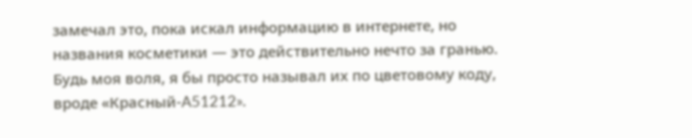замечал это, пока искал информацию в интернете, но названия косметики — это действительно нечто за гранью. Будь моя воля, я бы просто называл их по цветовому коду, вроде «Красный-A51212».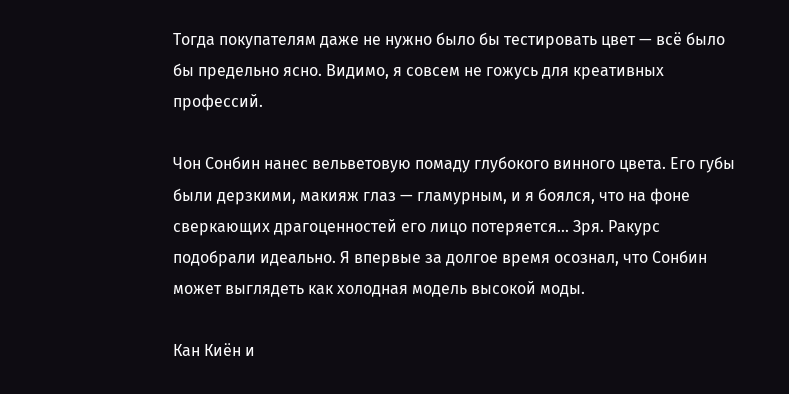Тогда покупателям даже не нужно было бы тестировать цвет — всё было бы предельно ясно. Видимо, я совсем не гожусь для креативных профессий.

Чон Сонбин нанес вельветовую помаду глубокого винного цвета. Его губы были дерзкими, макияж глаз — гламурным, и я боялся, что на фоне сверкающих драгоценностей его лицо потеряется... Зря. Ракурс подобрали идеально. Я впервые за долгое время осознал, что Сонбин может выглядеть как холодная модель высокой моды.

Кан Киён и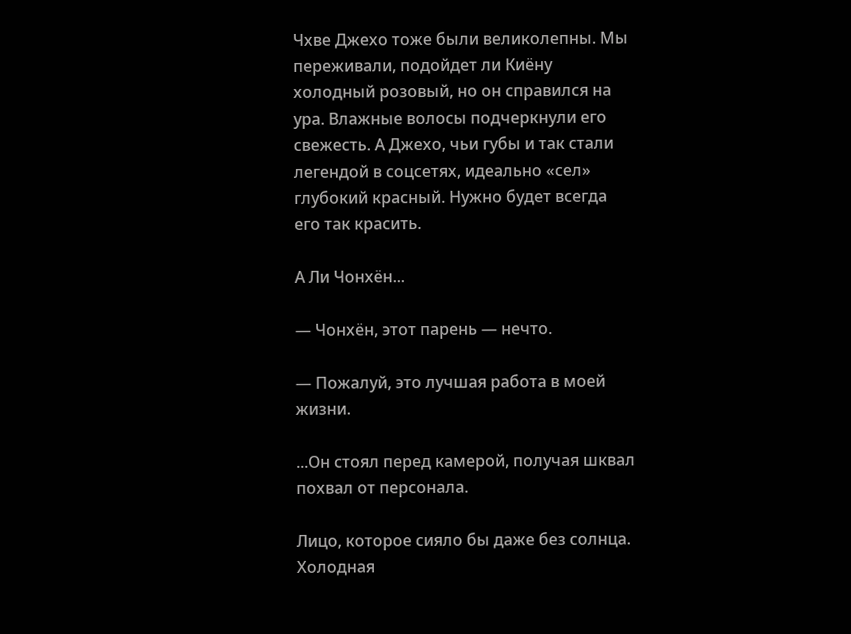Чхве Джехо тоже были великолепны. Мы переживали, подойдет ли Киёну холодный розовый, но он справился на ура. Влажные волосы подчеркнули его свежесть. А Джехо, чьи губы и так стали легендой в соцсетях, идеально «сел» глубокий красный. Нужно будет всегда его так красить.

А Ли Чонхён...

— Чонхён, этот парень — нечто.

— Пожалуй, это лучшая работа в моей жизни.

...Он стоял перед камерой, получая шквал похвал от персонала.

Лицо, которое сияло бы даже без солнца. Холодная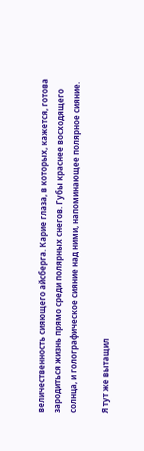величественность сияющего айсберга. Карие глаза, в которых, кажется, готова зародиться жизнь прямо среди полярных снегов. Губы краснее восходящего солнца, и голографическое сияние над ними, напоминающее полярное сияние.

Я тут же вытащил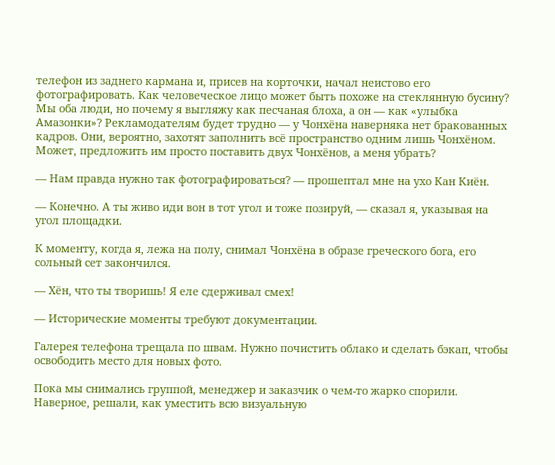телефон из заднего кармана и, присев на корточки, начал неистово его фотографировать. Как человеческое лицо может быть похоже на стеклянную бусину? Мы оба люди, но почему я выгляжу как песчаная блоха, а он — как «улыбка Амазонки»? Рекламодателям будет трудно — у Чонхёна наверняка нет бракованных кадров. Они, вероятно, захотят заполнить всё пространство одним лишь Чонхёном. Может, предложить им просто поставить двух Чонхёнов, а меня убрать?

— Нам правда нужно так фотографироваться? — прошептал мне на ухо Кан Киён.

— Конечно. А ты живо иди вон в тот угол и тоже позируй, — сказал я, указывая на угол площадки.

К моменту, когда я, лежа на полу, снимал Чонхёна в образе греческого бога, его сольный сет закончился.

— Хён, что ты творишь! Я еле сдерживал смех!

— Исторические моменты требуют документации.

Галерея телефона трещала по швам. Нужно почистить облако и сделать бэкап, чтобы освободить место для новых фото.

Пока мы снимались группой, менеджер и заказчик о чем-то жарко спорили. Наверное, решали, как уместить всю визуальную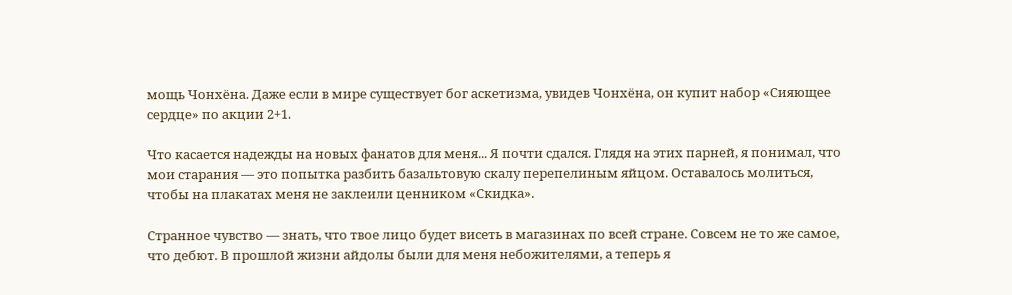мощь Чонхёна. Даже если в мире существует бог аскетизма, увидев Чонхёна, он купит набор «Сияющее сердце» по акции 2+1.

Что касается надежды на новых фанатов для меня... Я почти сдался. Глядя на этих парней, я понимал, что мои старания — это попытка разбить базальтовую скалу перепелиным яйцом. Оставалось молиться, чтобы на плакатах меня не заклеили ценником «Скидка».

Странное чувство — знать, что твое лицо будет висеть в магазинах по всей стране. Совсем не то же самое, что дебют. В прошлой жизни айдолы были для меня небожителями, а теперь я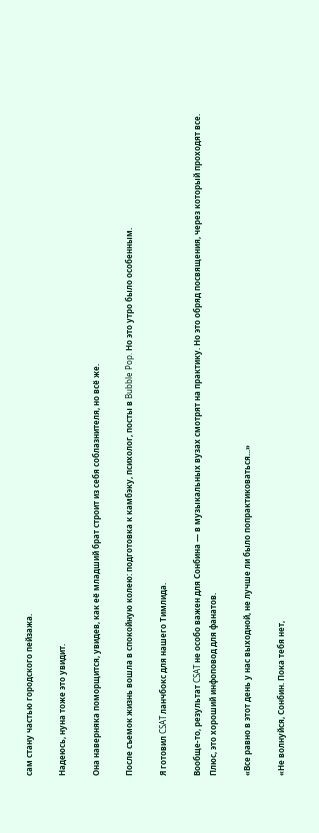сам стану частью городского пейзажа.

Надеюсь, нуна тоже это увидит.

Она наверняка поморщится, увидев, как её младший брат строит из себя соблазнителя, но всё же.

После съемок жизнь вошла в спокойную колею: подготовка к камбэку, психолог, посты в Bubble Pop. Но это утро было особенным.

Я готовил CSAT ланчбокс для нашего Тимлида.

Вообще-то, результат CSAT не особо важен для Сонбина — в музыкальных вузах смотрят на практику. Но это обряд посвящения, через который проходят все. Плюс, это хороший инфоповод для фанатов.

«Все равно в этот день у нас выходной, не лучше ли было попрактиковаться...»

«Не волнуйся, Сонбин. Пока тебя нет,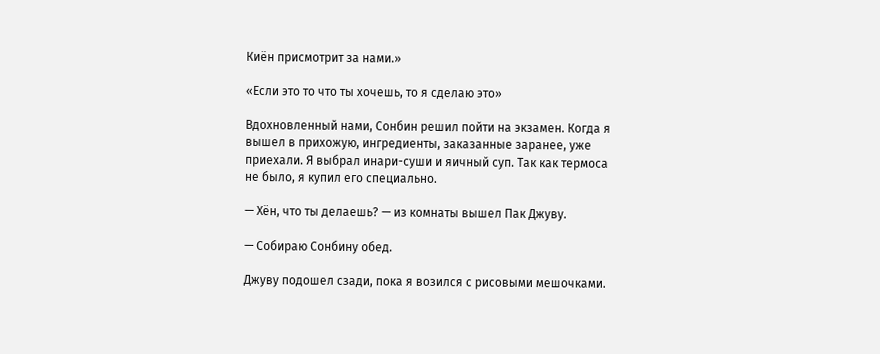Киён присмотрит за нами.»

«Если это то что ты хочешь, то я сделаю это»

Вдохновленный нами, Сонбин решил пойти на экзамен. Когда я вышел в прихожую, ингредиенты, заказанные заранее, уже приехали. Я выбрал инари-суши и яичный суп. Так как термоса не было, я купил его специально.

— Хён, что ты делаешь? — из комнаты вышел Пак Джуву.

— Собираю Сонбину обед.

Джуву подошел сзади, пока я возился с рисовыми мешочками.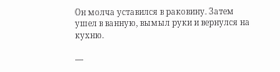Он молча уставился в раковину. Затем ушел в ванную, вымыл руки и вернулся на кухню.

—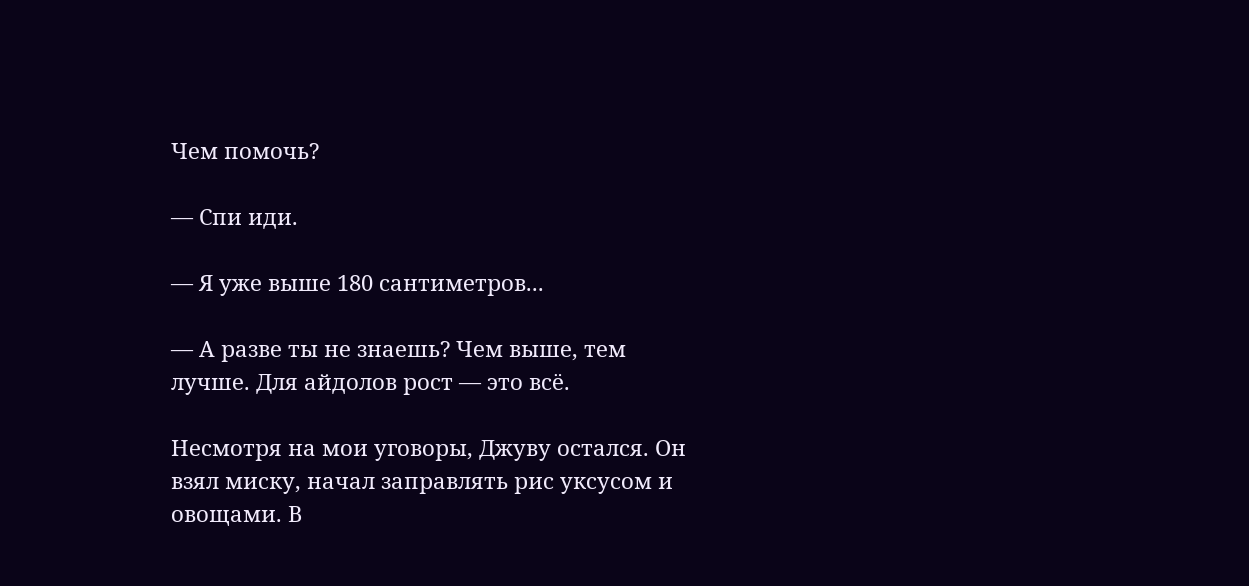Чем помочь?

— Спи иди.

— Я уже выше 180 сантиметров...

— А разве ты не знаешь? Чем выше, тем лучше. Для айдолов рост — это всё.

Несмотря на мои уговоры, Джуву остался. Он взял миску, начал заправлять рис уксусом и овощами. В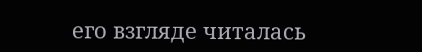его взгляде читалась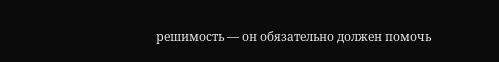решимость — он обязательно должен помочь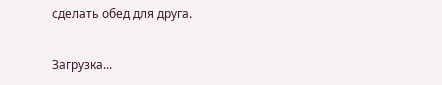сделать обед для друга.

Загрузка...